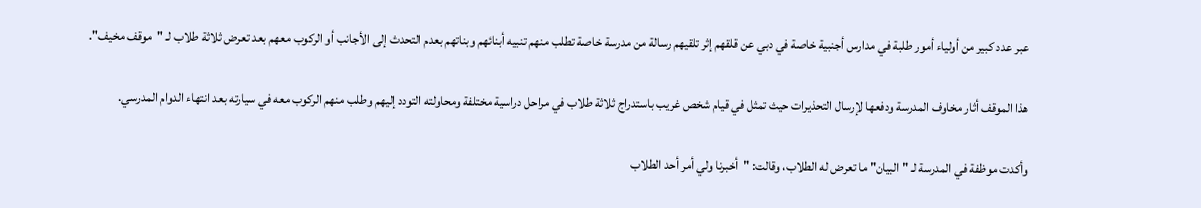عبر عدد كبير من أولياء أمور طلبة في مدارس أجنبية خاصة في دبي عن قلقهم إثر تلقيهم رسالة من مدرسة خاصة تطلب منهم تنبيه أبنائهم وبناتهم بعدم التحدث إلى الأجانب أو الركوب معهم بعد تعرض ثلاثة طلاب لـ "موقف مخيف".

هذا الموقف أثار مخاوف المدرسة ودفعها لإرسال التحذيرات حيث تمثل في قيام شخص غريب باستدراج ثلاثة طلاب في مراحل دراسية مختلفة ومحاولته التودد إليهم وطلب منهم الركوب معه في سيارته بعد انتهاء الدوام المدرسي.

وأكدت موظفة في المدرسة لـ "البيان" ما تعرض له الطلاب، وقالت: "أخبرنا ولي أمر أحد الطلاب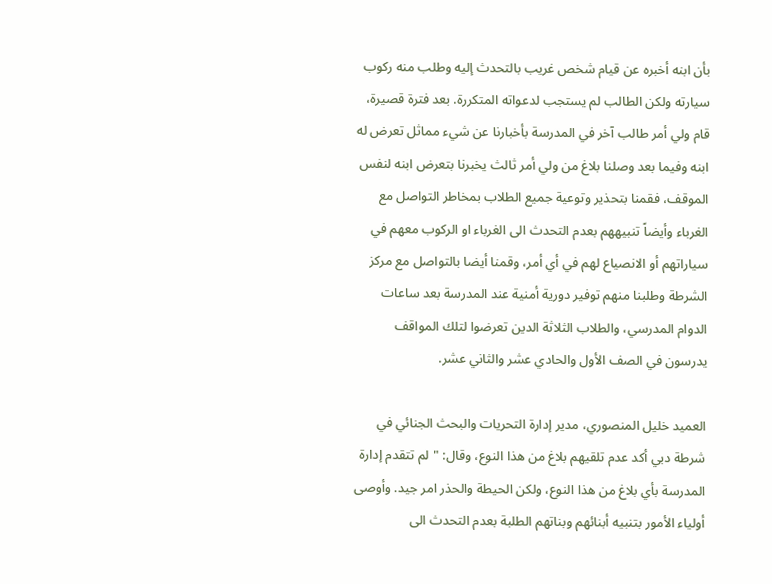بأن ابنه أخبره عن قيام شخص غريب بالتحدث إليه وطلب منه ركوب سيارته ولكن الطالب لم يستجب لدعواته المتكررة. بعد فترة قصيرة، قام ولي أمر طالب آخر في المدرسة بأخبارنا عن شيء مماثل تعرض له ابنه وفيما بعد وصلنا بلاغ من ولي أمر ثالث يخبرنا بتعرض ابنه لنفس الموقف، فقمنا بتحذير وتوعية جميع الطلاب بمخاطر التواصل مع الغرباء وأيضاً تنبيههم بعدم التحدث الى الغرباء او الركوب معهم في سياراتهم أو الانصياع لهم في أي أمر، وقمنا أيضا بالتواصل مع مركز الشرطة وطلبنا منهم توفير دورية أمنية عند المدرسة بعد ساعات الدوام المدرسي، والطلاب الثلاثة الدين تعرضوا لتلك المواقف يدرسون في الصف الأول والحادي عشر والثاني عشر.

العميد خليل المنصوري، مدير إدارة التحريات والبحث الجنائي في شرطة دبي أكد عدم تلقيهم بلاغ من هذا النوع، وقال: "لم تتقدم إدارة المدرسة بأي بلاغ من هذا النوع، ولكن الحيطة والحذر امر جيد. وأوصى أولياء الأمور بتنبيه أبنائهم وبناتهم الطلبة بعدم التحدث الى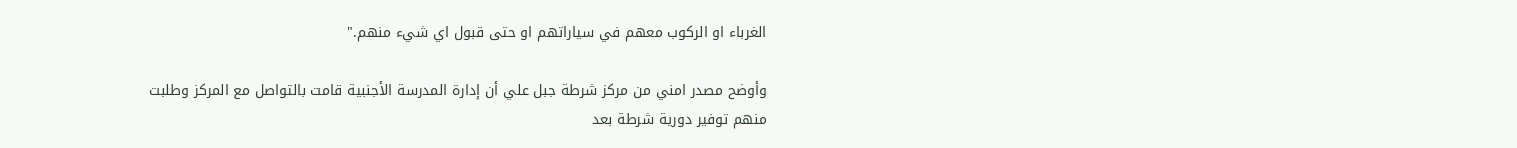الغرباء او الركوب معهم في سياراتهم او حتى قبول اي شيء منهم."

وأوضح مصدر امني من مركز شرطة جبل علي أن إدارة المدرسة الأجنبية قامت بالتواصل مع المركز وطلبت منهم توفير دورية شرطة بعد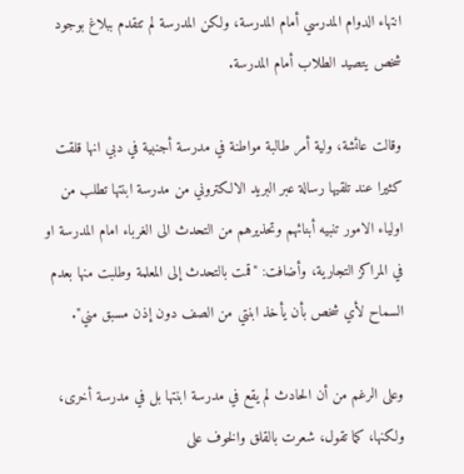انتهاء الدوام المدرسي أمام المدرسة، ولكن المدرسة لم تتقدم ببلاغ بوجود شخص يتصيد الطلاب أمام المدرسة.

وقالت عائشة، ولية أمر طالبة مواطنة في مدرسة أجنبية في دبي انها قلقت كثيرا عند تلقيها رسالة عبر البريد الالكتروني من مدرسة ابنتها تطلب من اولياء الامور تنبيه أبنائهم وتحذيرهم من التحدث الى الغرباء امام المدرسة او في المراكز التجارية، وأضافت: "قمت بالتحدث إلى المعلمة وطلبت منها بعدم السماح لأي شخص بأن يأخذ ابنتي من الصف دون إذن مسبق مني".

وعلى الرغم من أن الحادث لم يقع في مدرسة ابنتها بل في مدرسة أخرى، ولكنها، كما تقول، شعرت بالقلق والخوف على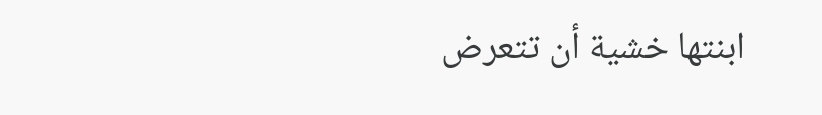ابنتها خشية أن تتعرض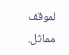لموقف مماثل.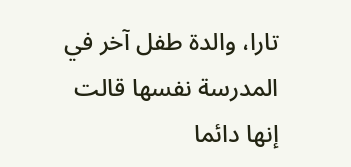تارا، والدة طفل آخر في المدرسة نفسها قالت إنها دائما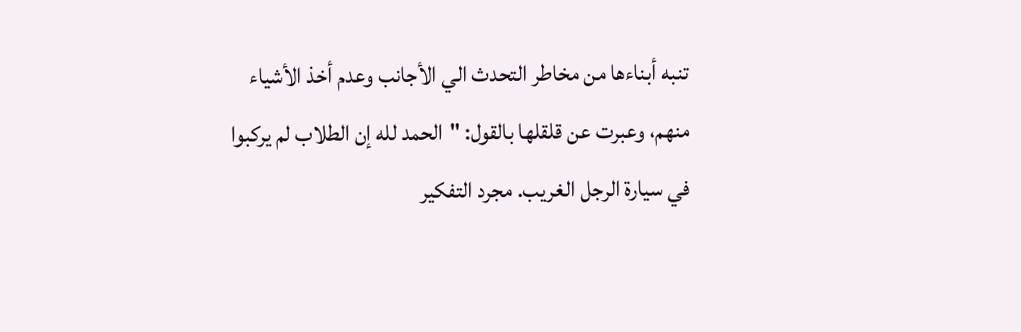تنبه أبناءها من مخاطر التحدث الي الأجانب وعدم أخذ الأشياء منهم، وعبرت عن قلقلها بالقول: "الحمد لله إن الطلاب لم يركبوا في سيارة الرجل الغريب. مجرد التفكير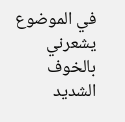في الموضوع يشعرني بالخوف الشديد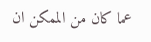عما كان من الممكن ان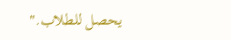يحصل للطلاب."